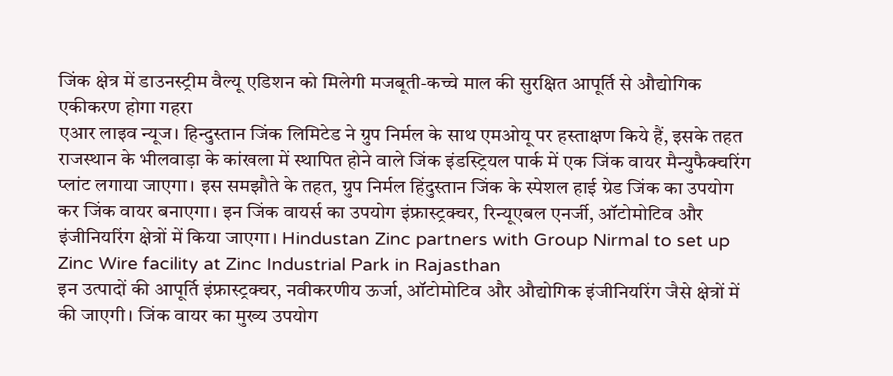जिंक क्षेत्र में डाउनस्ट्रीम वैल्यू एडिशन को मिलेगी मजबूती-कच्चे माल की सुरक्षित आपूर्ति से औद्योगिक एकीकरण होगा गहरा
एआर लाइव न्यूज। हिन्दुस्तान जिंक लिमिटेड ने ग्रुप निर्मल के साथ एमओयू पर हस्ताक्षण किये हैं, इसके तहत राजस्थान के भीलवाड़ा के कांखला में स्थापित होने वाले जिंक इंडस्ट्रियल पार्क में एक जिंक वायर मैन्युफैक्चरिंग प्लांट लगाया जाएगा। इस समझौते के तहत, ग्रुप निर्मल हिंदुस्तान जिंक के स्पेशल हाई ग्रेड जिंक का उपयोग कर जिंक वायर बनाएगा। इन जिंक वायर्स का उपयोग इंफ्रास्ट्रक्चर, रिन्यूएबल एनर्जी, ऑटोमोटिव और इंजीनियरिंग क्षेत्रों में किया जाएगा। Hindustan Zinc partners with Group Nirmal to set up Zinc Wire facility at Zinc Industrial Park in Rajasthan
इन उत्पादों की आपूर्ति इंफ्रास्ट्रक्चर, नवीकरणीय ऊर्जा, ऑटोमोटिव और औद्योगिक इंजीनियरिंग जैसे क्षेत्रों में की जाएगी। जिंक वायर का मुख्य उपयोग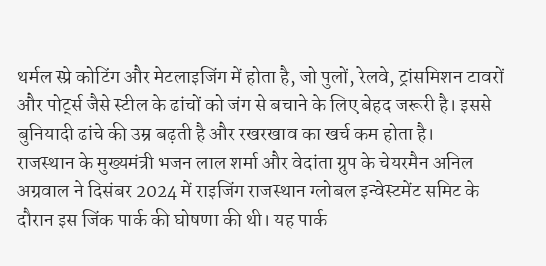थर्मल स्प्रे कोटिंग और मेटलाइजिंग में होता है, जो पुलों, रेलवे, ट्रांसमिशन टावरों और पोर्ट्स जैसे स्टील के ढांचों को जंग से बचाने के लिए बेहद जरूरी है। इससे बुनियादी ढांचे की उम्र बढ़ती है और रखरखाव का खर्च कम होता है।
राजस्थान के मुख्यमंत्री भजन लाल शर्मा और वेदांता ग्रुप के चेयरमैन अनिल अग्रवाल ने दिसंबर 2024 में राइजिंग राजस्थान ग्लोबल इन्वेस्टमेंट समिट के दौरान इस जिंक पार्क की घोषणा की थी। यह पार्क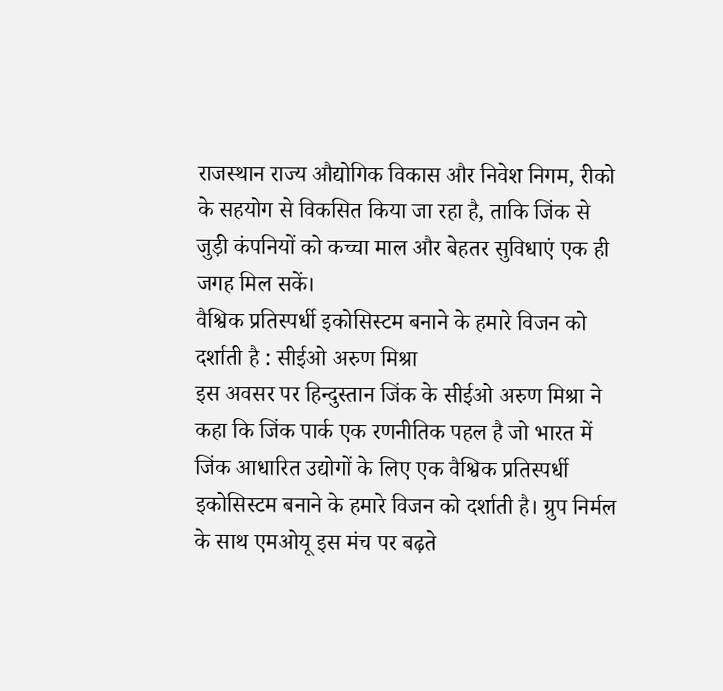राजस्थान राज्य औद्योगिक विकास और निवेश निगम, रीको के सहयोग से विकसित किया जा रहा है, ताकि जिंक से जुड़ी कंपनियों को कच्चा माल और बेहतर सुविधाएं एक ही जगह मिल सकें।
वैश्विक प्रतिस्पर्धी इकोसिस्टम बनाने के हमारे विजन को दर्शाती है : सीईओ अरुण मिश्रा
इस अवसर पर हिन्दुस्तान जिंक के सीईओ अरुण मिश्रा ने कहा कि जिंक पार्क एक रणनीतिक पहल है जो भारत में जिंक आधारित उद्योगों के लिए एक वैश्विक प्रतिस्पर्धी इकोसिस्टम बनाने के हमारे विजन को दर्शाती है। ग्रुप निर्मल के साथ एमओयू इस मंच पर बढ़ते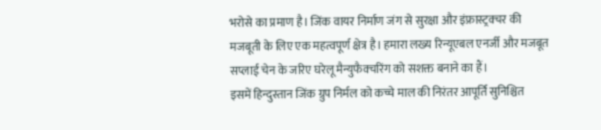भरोसे का प्रमाण है। जिंक वायर निर्माण जंग से सुरक्षा और इंफ्रास्ट्रक्चर की मजबूती के लिए एक महत्वपूर्ण क्षेत्र है। हमारा लख्य रिन्यूएबल एनर्जी और मजबूत सप्लाई चेन के जरिए घरेलू मैन्युफैक्चरिंग को सशक्त बनाने का हैं।
इसमें हिन्दुस्तान जिंक ग्रुप निर्मल को कच्चे माल की निरंतर आपूर्ति सुनिश्चित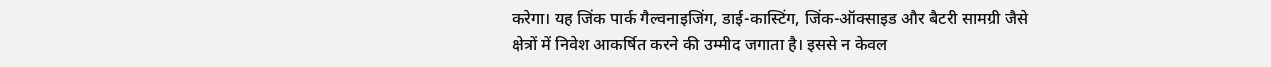करेगा। यह जिंक पार्क गैल्वनाइजिंग, डाई-कास्टिंग, जिंक-ऑक्साइड और बैटरी सामग्री जैसे क्षेत्रों में निवेश आकर्षित करने की उम्मीद जगाता है। इससे न केवल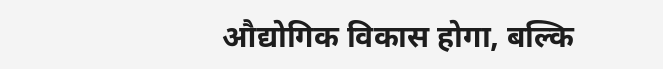औद्योगिक विकास होगा, बल्कि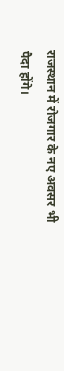राजस्थान में रोजगार के नए अवसर भी पैदा होंगे।